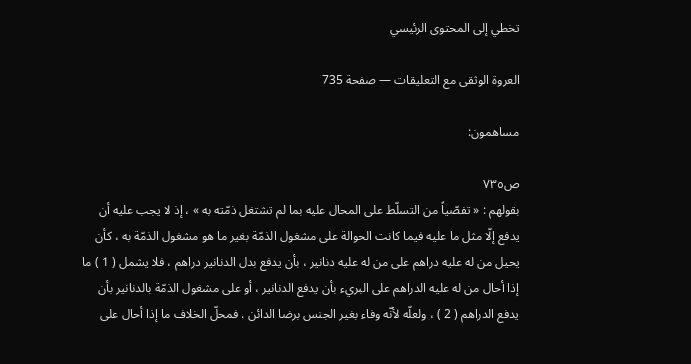تخطي إلى المحتوى الرئيسي

العروة الوثقى مع التعليقات — صفحة 735

مساهمون:

ص٧٣٥
بقولهم : « تفصّياً من التسلّط على المحال عليه بما لم تشتغل ذمّته به » ، إذ لا يجب عليه أن يدفع إلّا مثل ما عليه فيما كانت الحوالة على مشغول الذمّة بغير ما هو مشغول الذمّة به ، كأن يحيل من له عليه دراهم على من له عليه دنانير ، بأن يدفع بدل الدنانير دراهم ، فلا يشمل ( 1 ) ما إذا أحال من له عليه الدراهم على البريء بأن يدفع الدنانير ، أو على مشغول الذمّة بالدنانير بأن يدفع الدراهم ( 2 ) ، ولعلّه لأنّه وفاء بغير الجنس برضا الدائن . فمحلّ الخلاف ما إذا أحال على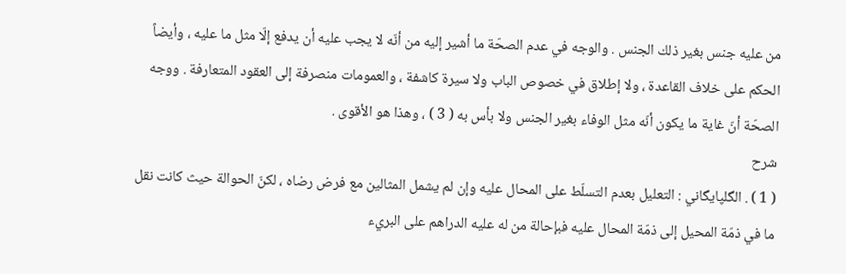من عليه جنس بغير ذلك الجنس . والوجه في عدم الصحّة ما أشير إليه من أنّه لا يجب عليه أن يدفع إلّا مثل ما عليه ، وأيضاً الحكم على خلاف القاعدة ، ولا إطلاق في خصوص الباب ولا سيرة كاشفة ، والعمومات منصرفة إلى العقود المتعارفة . ووجه الصحّة أنّ غاية ما يكون أنّه مثل الوفاء بغير الجنس ولا بأس به ( 3 ) ، وهذا هو الأقوى .
شرح
( 1 ) . الگلپايگاني : التعليل بعدم التسلّط على المحال عليه وإن لم يشمل المثالين مع فرض رضاه ، لكنّ الحوالة حيث كانت نقل ما في ذمّة المحيل إلى ذمّة المحال عليه فبإحالة من له عليه الدراهم على البريء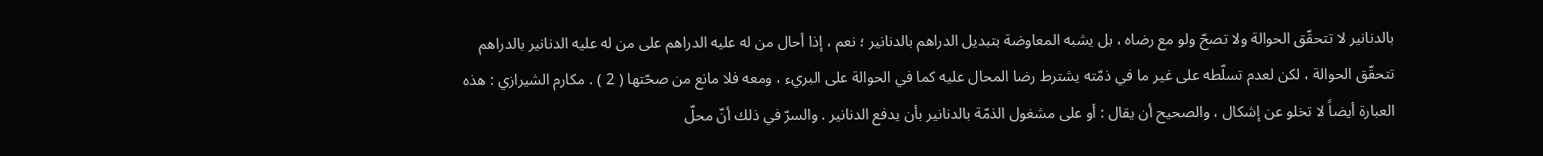بالدنانير لا تتحقّق الحوالة ولا تصحّ ولو مع رضاه ، بل يشبه المعاوضة بتبديل الدراهم بالدنانير ؛ نعم ، إذا أحال من له عليه الدراهم على من له عليه الدنانير بالدراهم تتحقّق الحوالة ، لكن لعدم تسلّطه على غير ما في ذمّته يشترط رضا المحال عليه كما في الحوالة على البريء ، ومعه فلا مانع من صحّتها ( 2 ) . مكارم الشيرازي : هذه العبارة أيضاً لا تخلو عن إشكال ، والصحيح أن يقال : أو على مشغول الذمّة بالدنانير بأن يدفع الدنانير . والسرّ في ذلك أنّ محلّ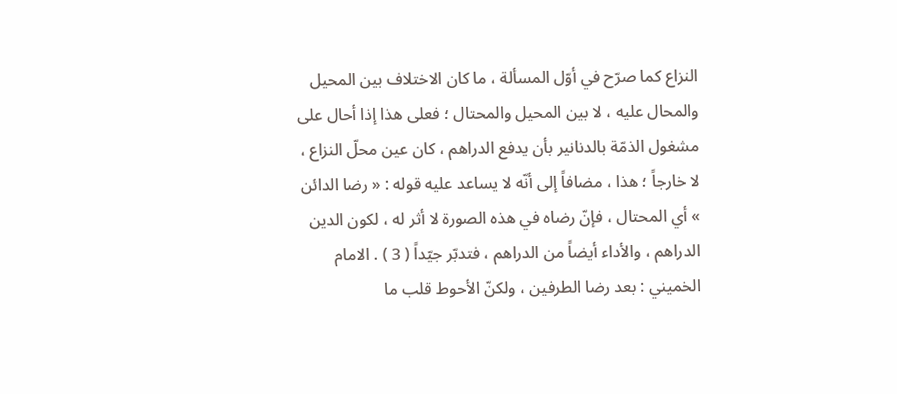النزاع كما صرّح في أوّل المسألة ، ما كان الاختلاف بين المحيل والمحال عليه ، لا بين المحيل والمحتال ؛ فعلى هذا إذا أحال على مشغول الذمّة بالدنانير بأن يدفع الدراهم ، كان عين محلّ النزاع ، لا خارجاً ؛ هذا ، مضافاً إلى أنّه لا يساعد عليه قوله : « رضا الدائن » أي المحتال ، فإنّ رضاه في هذه الصورة لا أثر له ، لكون الدين الدراهم ، والأداء أيضاً من الدراهم ، فتدبّر جيّداً ( 3 ) . الامام الخميني : بعد رضا الطرفين ، ولكنّ الأحوط قلب ما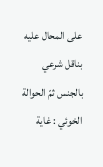على المحال عليه بناقل شرعي بالجنس ثمّ الحوالة الخوئي : غاية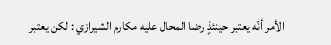الأمر أنّه يعتبر حينئذٍ رضا المحال عليه مكارم الشيرازي : لكن يعتبر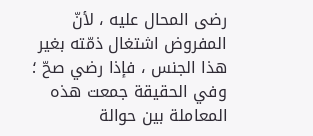رضى المحال عليه ، لأنّ المفروض اشتغال ذمّته بغير هذا الجنس ، فإذا رضي صحّ ؛ وفي الحقيقة جمعت هذه المعاملة بين حوالة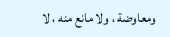ومعاوضة ، ولا مانع منه ، لا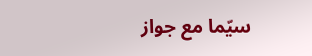سيّما مع جواز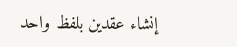إنشاء عقدين بلفظ واحد